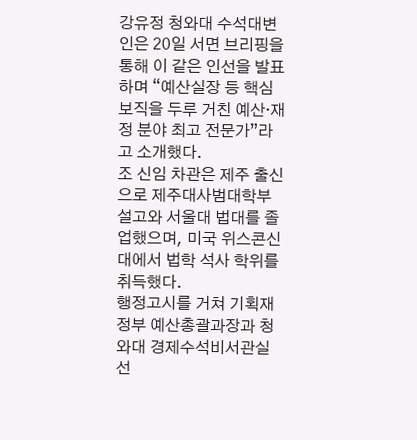강유정 청와대 수석대변인은 20일 서면 브리핑을 통해 이 같은 인선을 발표하며 “예산실장 등 핵심 보직을 두루 거친 예산·재정 분야 최고 전문가”라고 소개했다.
조 신임 차관은 제주 출신으로 제주대사범대학부설고와 서울대 법대를 졸업했으며, 미국 위스콘신대에서 법학 석사 학위를 취득했다.
행정고시를 거쳐 기획재정부 예산총괄과장과 청와대 경제수석비서관실 선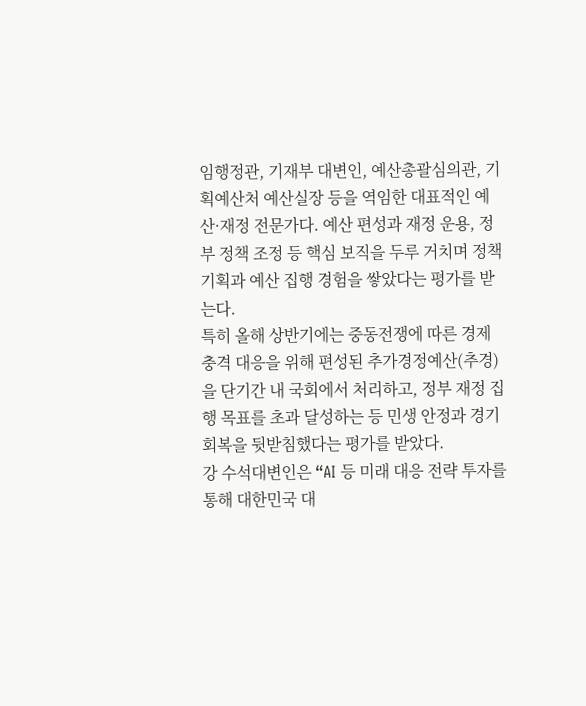임행정관, 기재부 대변인, 예산총괄심의관, 기획예산처 예산실장 등을 역임한 대표적인 예산·재정 전문가다. 예산 편성과 재정 운용, 정부 정책 조정 등 핵심 보직을 두루 거치며 정책 기획과 예산 집행 경험을 쌓았다는 평가를 받는다.
특히 올해 상반기에는 중동전쟁에 따른 경제 충격 대응을 위해 편성된 추가경정예산(추경)을 단기간 내 국회에서 처리하고, 정부 재정 집행 목표를 초과 달성하는 등 민생 안정과 경기 회복을 뒷받침했다는 평가를 받았다.
강 수석대변인은 “AI 등 미래 대응 전략 투자를 통해 대한민국 대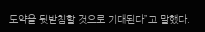도약을 뒷받침할 것으로 기대된다”고 말했다.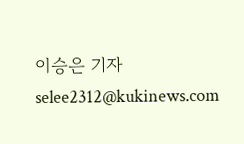이승은 기자 selee2312@kukinews.com